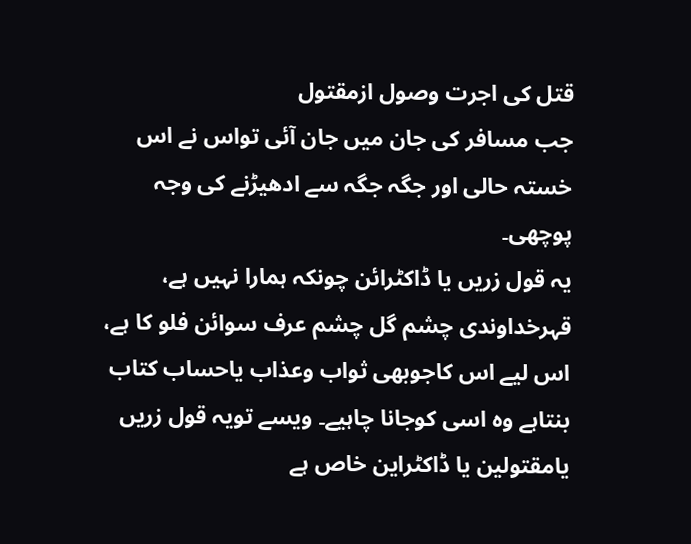قتل کی اجرت وصول ازمقتول
جب مسافر کی جان میں جان آئی تواس نے اس خستہ حالی اور جگہ جگہ سے ادھیڑنے کی وجہ پوچھی۔
یہ قول زریں یا ڈاکٹرائن چونکہ ہمارا نہیں ہے، قہرخداوندی چشم گل چشم عرف سوائن فلو کا ہے، اس لیے اس کاجوبھی ثواب وعذاب یاحساب کتاب بنتاہے وہ اسی کوجانا چاہیے۔ ویسے تویہ قول زریں یامقتولین یا ڈاکٹراین خاص ہے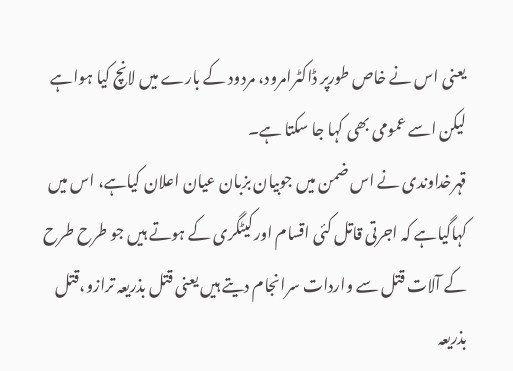یعنی اس نے خاص طورپر ڈاکٹرامرود، مردود کے بارے میں لانچ کیا ہواہے لیکن اسے عمومی بھی کہا جا سکتا ہے۔
قہرخداوندی نے اس ضمن میں جوبیان بزبان عیان اعلان کیاہے، اس میں کہاگیاہے کہ اجرتی قاتل کئی اقسام اور کیٹگری کے ہوتے ہیں جو طرح طرح کے آلات قتل سے واردات سرانجام دیتے ہیں یعنی قتل بذریعہ ترازو،قتل بذریعہ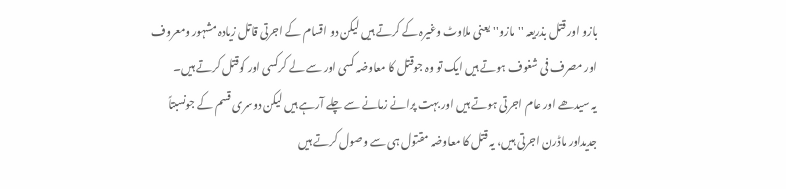بازو اور قتل بذریعہ ''مازو''یعنی ملاوٹ وغیرہ کے کرتے ہیں لیکن دو اقسام کے اجرتی قاتل زیادہ مشہور ومعروف اور مصرف فی شغوف ہوتے ہیں ایک تو وہ جوقتل کا معاوضہ کسی اور سے لے کرکسی اور کوقتل کرتے ہیں۔
یہ سیدھے اور عام اجرتی ہوتے ہیں اور بہت پرانے زمانے سے چلے آرہے ہیں لیکن دوسری قسم کے جونسبتاً جدیداور ماڈرن اجرتی ہیں، یہ قتل کا معاوضہ مقتول ہی سے وصول کرتے ہیں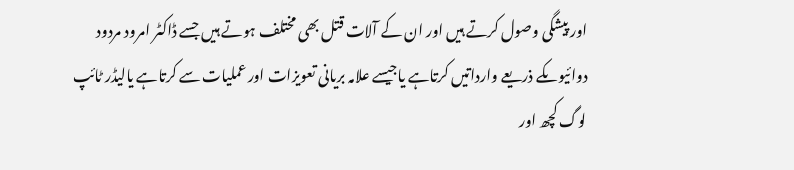اور پیشگی وصول کرتے ہیں اور ان کے آلات قتل بھی مختلف ہوتے ہیں جسے ڈاکٹر امرود مردود دوائیوںکے ذریعے وارداتیں کرتاہے یاجیسے علامہ بریانی تعویزات اور عملیات سے کرتاہے یالیڈر ٹائپ لوگ کچھ اور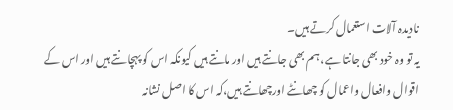نادیدہ آلات استعمال کرتے ہیں۔
یہ تو وہ خود بھی جانتا ہے، ہم بھی جانتے ہیں اور مانتے ہیں کیونکہ اس کو پہچانتے ہیں اور اس کے اقوال وافعال واعمال کو چھانٹے اورچھانتے ہیں،کہ اس کا اصل نشانہ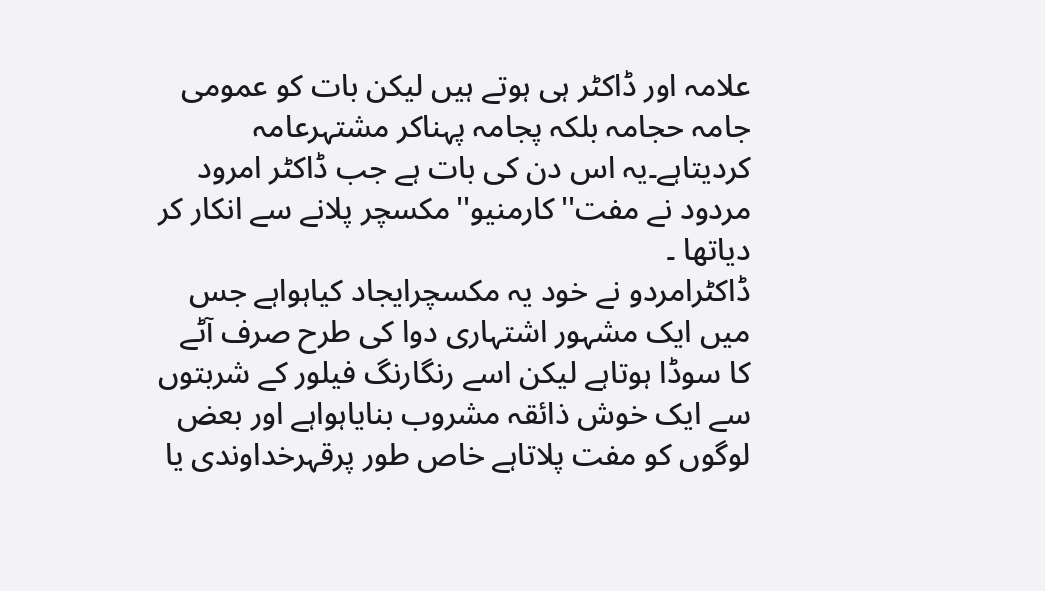علامہ اور ڈاکٹر ہی ہوتے ہیں لیکن بات کو عمومی جامہ حجامہ بلکہ پجامہ پہناکر مشتہرعامہ کردیتاہے۔یہ اس دن کی بات ہے جب ڈاکٹر امرود مردود نے مفت''کارمنیو''مکسچر پلانے سے انکار کر دیاتھا ۔
ڈاکٹرامردو نے خود یہ مکسچرایجاد کیاہواہے جس میں ایک مشہور اشتہاری دوا کی طرح صرف آٹے کا سوڈا ہوتاہے لیکن اسے رنگارنگ فیلور کے شربتوں سے ایک خوش ذائقہ مشروب بنایاہواہے اور بعض لوگوں کو مفت پلاتاہے خاص طور پرقہرخداوندی یا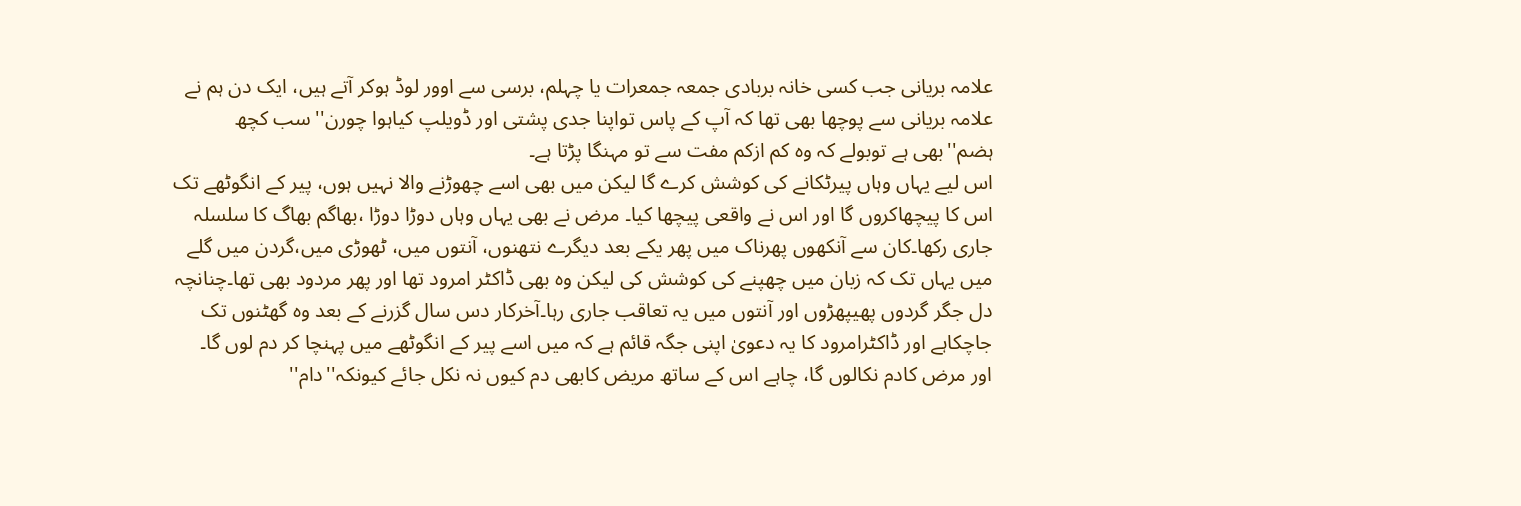علامہ بریانی جب کسی خانہ بربادی جمعہ جمعرات یا چہلم، برسی سے اوور لوڈ ہوکر آتے ہیں، ایک دن ہم نے علامہ بریانی سے پوچھا بھی تھا کہ آپ کے پاس تواپنا جدی پشتی اور ڈویلپ کیاہوا چورن''سب کچھ ہضم''بھی ہے توبولے کہ وہ کم ازکم مفت سے تو مہنگا پڑتا ہے۔
اس لیے یہاں وہاں پیرٹکانے کی کوشش کرے گا لیکن میں بھی اسے چھوڑنے والا نہیں ہوں، پیر کے انگوٹھے تک اس کا پیچھاکروں گا اور اس نے واقعی پیچھا کیا۔ مرض نے بھی یہاں وہاں دوڑا دوڑا ،بھاگم بھاگ کا سلسلہ جاری رکھا۔کان سے آنکھوں پھرناک میں پھر یکے بعد دیگرے نتھنوں، آنتوں میں، ٹھوڑی میں،گردن میں گلے میں یہاں تک کہ زبان میں چھپنے کی کوشش کی لیکن وہ بھی ڈاکٹر امرود تھا اور پھر مردود بھی تھا۔چنانچہ دل جگر گردوں پھیپھڑوں اور آنتوں میں یہ تعاقب جاری رہا۔آخرکار دس سال گزرنے کے بعد وہ گھٹنوں تک جاچکاہے اور ڈاکٹرامرود کا یہ دعویٰ اپنی جگہ قائم ہے کہ میں اسے پیر کے انگوٹھے میں پہنچا کر دم لوں گا۔
اور مرض کادم نکالوں گا، چاہے اس کے ساتھ مریض کابھی دم کیوں نہ نکل جائے کیونکہ''دام''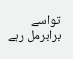تواسے برابرمل رہے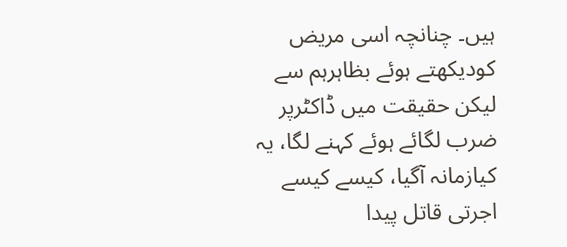ہیں۔ چنانچہ اسی مریض کودیکھتے ہوئے بظاہرہم سے لیکن حقیقت میں ڈاکٹرپر ضرب لگائے ہوئے کہنے لگا، یہ کیازمانہ آگیا، کیسے کیسے اجرتی قاتل پیدا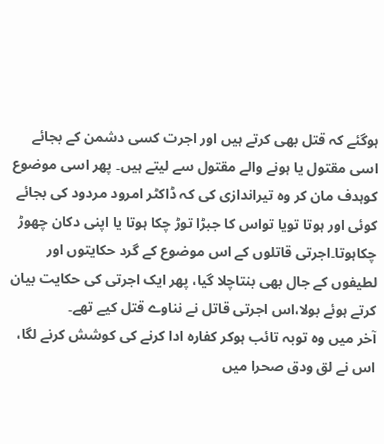ہوگئے کہ قتل بھی کرتے ہیں اور اجرت کسی دشمن کے بجائے اسی مقتول یا ہونے والے مقتول سے لیتے ہیں۔ پھر اسی موضوع کوہدف مان کر وہ تیراندازی کی کہ ڈاکٹر امرود مردود کی بجائے کوئی اور ہوتا تویا تواس کا جبڑا توڑ چکا ہوتا یا اپنی دکان چھوڑ چکاہوتا۔اجرتی قاتلوں کے اس موضوع کے گرد حکایتوں اور لطیفوں کے جال بھی بنتاچلا گیا، پھر ایک اجرتی کی حکایت بیان کرتے ہوئے بولا،اس اجرتی قاتل نے نناوے قتل کیے تھے۔
آخر میں وہ توبہ تائب ہوکر کفارہ ادا کرنے کی کوشش کرنے لگا، اس نے لق ودق صحرا میں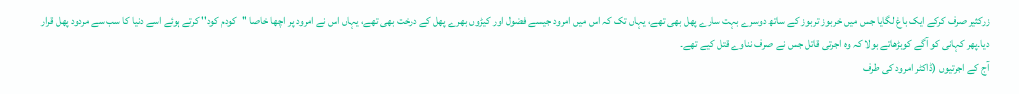زرکثیر صرف کرکے ایک باغ لگایا جس میں خربوز تربوز کے ساتھ دوسرے بہت سارے پھل بھی تھے، یہاں تک کہ اس میں امرود جیسے فضول اور کیڑوں بھرے پھل کے درخت بھی تھے، یہاں اس نے امرود پر اچھا خاصا ''کودم کود'' کرتے ہوئے اسے دنیا کا سب سے مردود پھل قرار دیا۔پھر کہانی کو آگے کوبڑھاتے بولا کہ وہ اجرتی قاتل جس نے صرف نناوے قتل کیے تھے۔
آج کے اجرتیوں (ڈاکٹر امرود کی طرف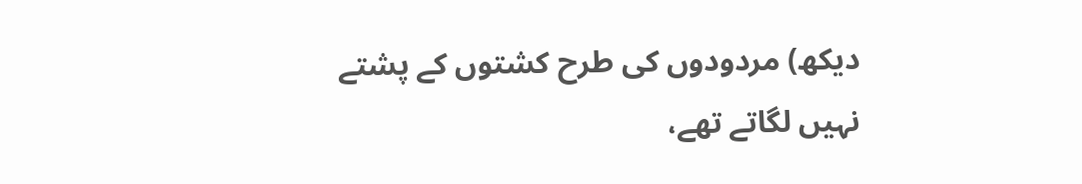دیکھ) مردودوں کی طرح کشتوں کے پشتے نہیں لگاتے تھے،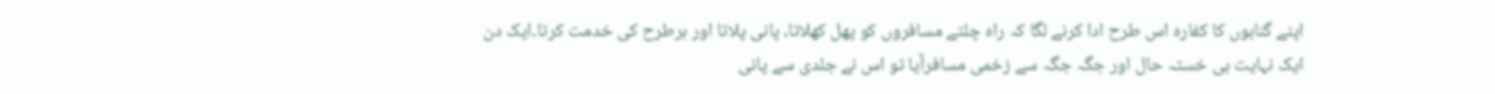اپنے گناہوں کا کفارہ اس طرح ادا کرنے لگا کہ راہ چلتے مسافروں کو پھل کھلاتا، پانی پلاتا اور ہرطرح کی خدمت کرتا۔ایک دن ایک نہایت ہی خستہ حال اور جگہ جگہ سے زخمی مسافرآیا تو اس نے جلدی سے پانی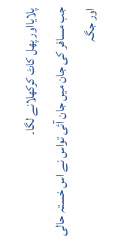پلایااور پھل کاٹ کرکھلانے لگا۔
جب مسافر کی جان میں جان آئی تواس نے اس خستہ حالی اور جگہ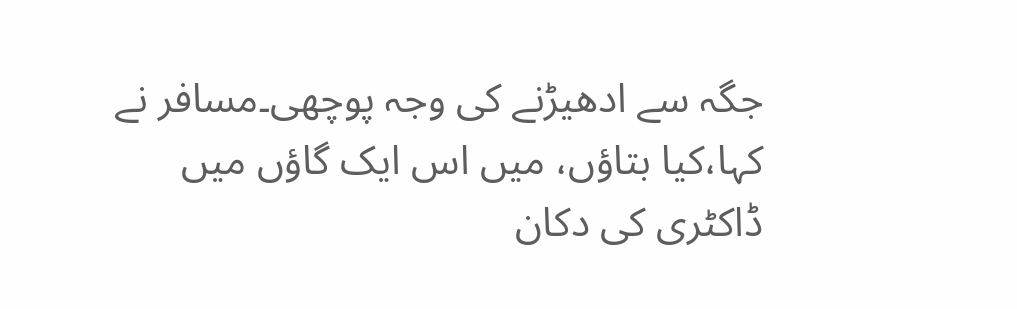جگہ سے ادھیڑنے کی وجہ پوچھی۔مسافر نے کہا،کیا بتاؤں، میں اس ایک گاؤں میں ڈاکٹری کی دکان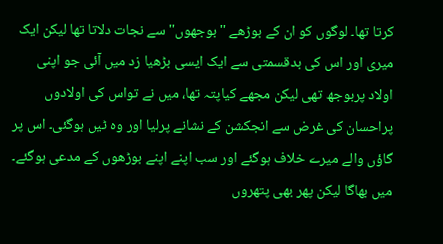کرتا تھا۔ لوگوں کو ان کے بوڑھے ''بوجھوں'' سے نجات دلاتا تھا لیکن ایک میری اور اس کی بدقسمتی سے ایک ایسی بڑھیا زد میں آئی جو اپنی اولاد پربوجھ تھی لیکن مجھے کیاپتہ تھا، میں نے تواس کی اولادوں پراحسان کی غرض سے انجکشن کے نشانے پرلیا اور وہ ٹیں ہوگئی۔ اس پر گاؤں والے میرے خلاف ہوگئے اور سب اپنے اپنے بوڑھوں کے مدعی ہوگئے۔ میں بھاگا لیکن پھر بھی پتھروں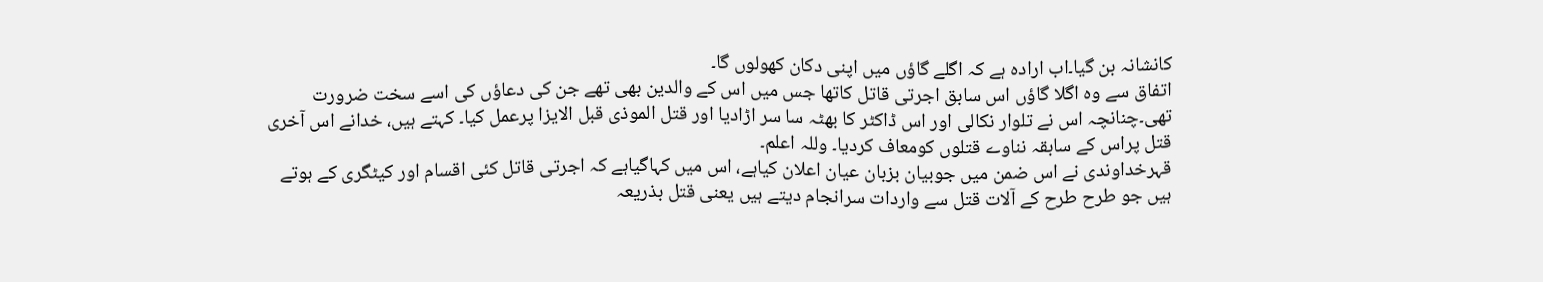کانشانہ بن گیا۔اب ارادہ ہے کہ اگلے گاؤں میں اپنی دکان کھولوں گا۔
اتفاق سے وہ اگلا گاؤں اس سابق اجرتی قاتل کاتھا جس میں اس کے والدین بھی تھے جن کی دعاؤں کی اسے سخت ضرورت تھی۔چنانچہ اس نے تلوار نکالی اور اس ڈاکٹر کا بھٹہ سا سر اڑادیا اور قتل الموذی قبل الایزا پرعمل کیا۔ کہتے ہیں، خدانے اس آخری قتل پراس کے سابقہ نناوے قتلوں کومعاف کردیا۔ وللہ اعلم۔
قہرخداوندی نے اس ضمن میں جوبیان بزبان عیان اعلان کیاہے، اس میں کہاگیاہے کہ اجرتی قاتل کئی اقسام اور کیٹگری کے ہوتے ہیں جو طرح طرح کے آلات قتل سے واردات سرانجام دیتے ہیں یعنی قتل بذریعہ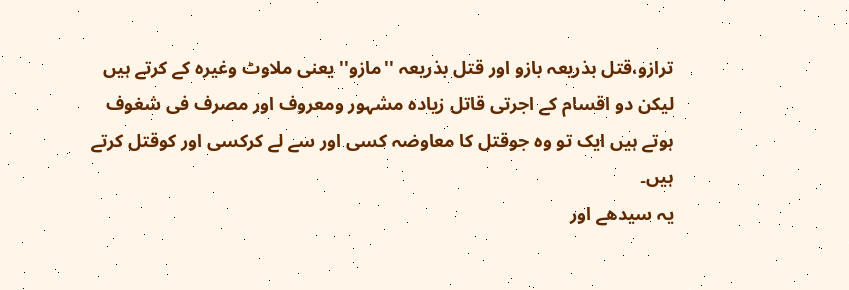ترازو،قتل بذریعہ بازو اور قتل بذریعہ ''مازو''یعنی ملاوٹ وغیرہ کے کرتے ہیں لیکن دو اقسام کے اجرتی قاتل زیادہ مشہور ومعروف اور مصرف فی شغوف ہوتے ہیں ایک تو وہ جوقتل کا معاوضہ کسی اور سے لے کرکسی اور کوقتل کرتے ہیں۔
یہ سیدھے اور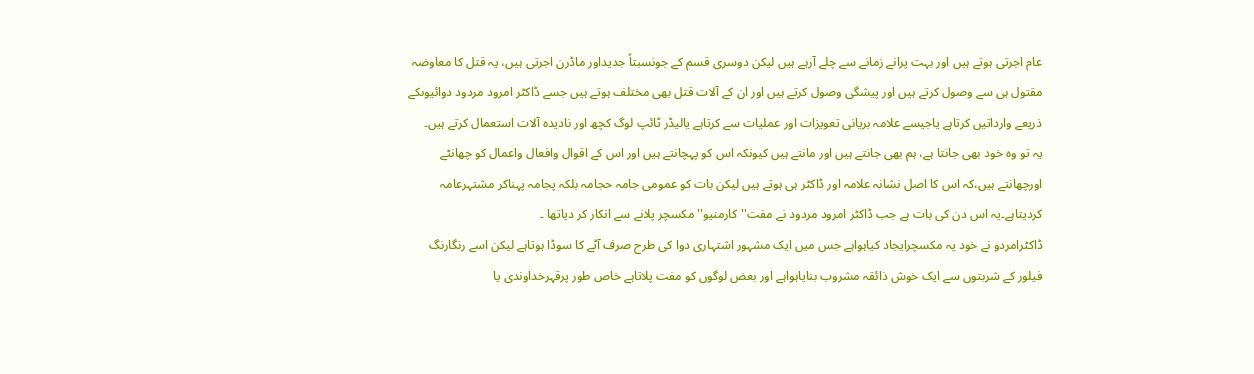عام اجرتی ہوتے ہیں اور بہت پرانے زمانے سے چلے آرہے ہیں لیکن دوسری قسم کے جونسبتاً جدیداور ماڈرن اجرتی ہیں، یہ قتل کا معاوضہ مقتول ہی سے وصول کرتے ہیں اور پیشگی وصول کرتے ہیں اور ان کے آلات قتل بھی مختلف ہوتے ہیں جسے ڈاکٹر امرود مردود دوائیوںکے ذریعے وارداتیں کرتاہے یاجیسے علامہ بریانی تعویزات اور عملیات سے کرتاہے یالیڈر ٹائپ لوگ کچھ اور نادیدہ آلات استعمال کرتے ہیں۔
یہ تو وہ خود بھی جانتا ہے، ہم بھی جانتے ہیں اور مانتے ہیں کیونکہ اس کو پہچانتے ہیں اور اس کے اقوال وافعال واعمال کو چھانٹے اورچھانتے ہیں،کہ اس کا اصل نشانہ علامہ اور ڈاکٹر ہی ہوتے ہیں لیکن بات کو عمومی جامہ حجامہ بلکہ پجامہ پہناکر مشتہرعامہ کردیتاہے۔یہ اس دن کی بات ہے جب ڈاکٹر امرود مردود نے مفت''کارمنیو''مکسچر پلانے سے انکار کر دیاتھا ۔
ڈاکٹرامردو نے خود یہ مکسچرایجاد کیاہواہے جس میں ایک مشہور اشتہاری دوا کی طرح صرف آٹے کا سوڈا ہوتاہے لیکن اسے رنگارنگ فیلور کے شربتوں سے ایک خوش ذائقہ مشروب بنایاہواہے اور بعض لوگوں کو مفت پلاتاہے خاص طور پرقہرخداوندی یا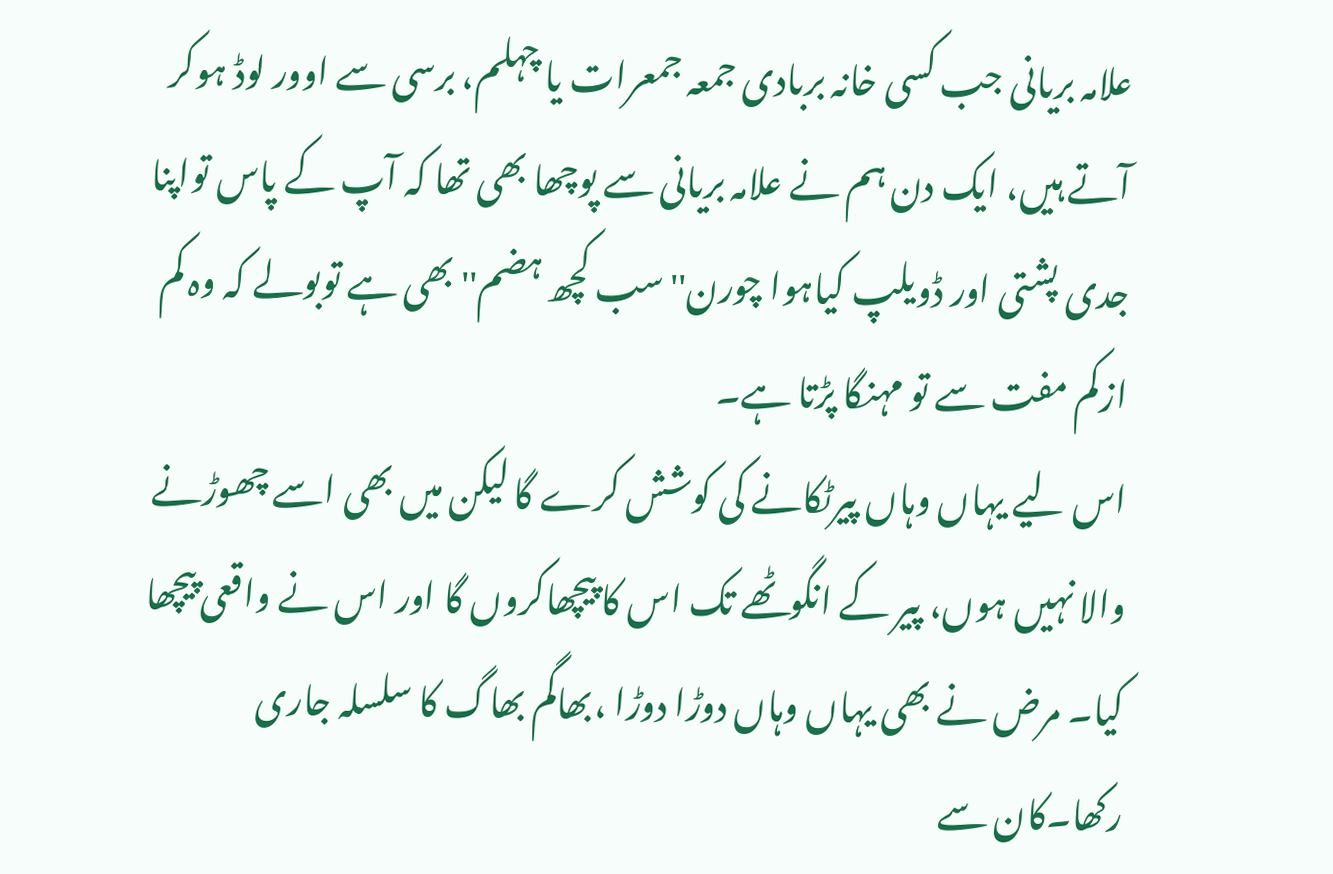علامہ بریانی جب کسی خانہ بربادی جمعہ جمعرات یا چہلم، برسی سے اوور لوڈ ہوکر آتے ہیں، ایک دن ہم نے علامہ بریانی سے پوچھا بھی تھا کہ آپ کے پاس تواپنا جدی پشتی اور ڈویلپ کیاہوا چورن''سب کچھ ہضم''بھی ہے توبولے کہ وہ کم ازکم مفت سے تو مہنگا پڑتا ہے۔
اس لیے یہاں وہاں پیرٹکانے کی کوشش کرے گا لیکن میں بھی اسے چھوڑنے والا نہیں ہوں، پیر کے انگوٹھے تک اس کا پیچھاکروں گا اور اس نے واقعی پیچھا کیا۔ مرض نے بھی یہاں وہاں دوڑا دوڑا ،بھاگم بھاگ کا سلسلہ جاری رکھا۔کان سے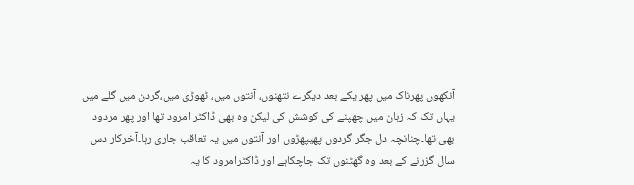آنکھوں پھرناک میں پھر یکے بعد دیگرے نتھنوں، آنتوں میں، ٹھوڑی میں،گردن میں گلے میں یہاں تک کہ زبان میں چھپنے کی کوشش کی لیکن وہ بھی ڈاکٹر امرود تھا اور پھر مردود بھی تھا۔چنانچہ دل جگر گردوں پھیپھڑوں اور آنتوں میں یہ تعاقب جاری رہا۔آخرکار دس سال گزرنے کے بعد وہ گھٹنوں تک جاچکاہے اور ڈاکٹرامرود کا یہ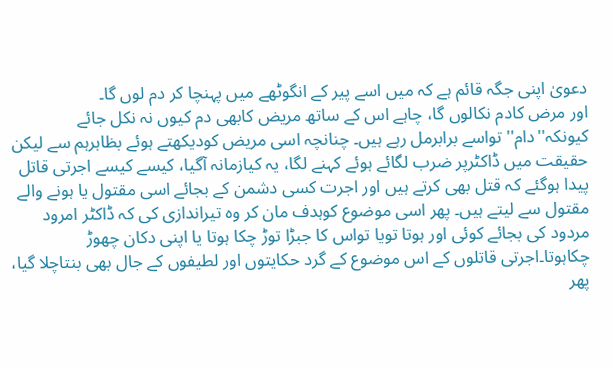دعویٰ اپنی جگہ قائم ہے کہ میں اسے پیر کے انگوٹھے میں پہنچا کر دم لوں گا۔
اور مرض کادم نکالوں گا، چاہے اس کے ساتھ مریض کابھی دم کیوں نہ نکل جائے کیونکہ''دام'' تواسے برابرمل رہے ہیں۔ چنانچہ اسی مریض کودیکھتے ہوئے بظاہرہم سے لیکن حقیقت میں ڈاکٹرپر ضرب لگائے ہوئے کہنے لگا، یہ کیازمانہ آگیا، کیسے کیسے اجرتی قاتل پیدا ہوگئے کہ قتل بھی کرتے ہیں اور اجرت کسی دشمن کے بجائے اسی مقتول یا ہونے والے مقتول سے لیتے ہیں۔ پھر اسی موضوع کوہدف مان کر وہ تیراندازی کی کہ ڈاکٹر امرود مردود کی بجائے کوئی اور ہوتا تویا تواس کا جبڑا توڑ چکا ہوتا یا اپنی دکان چھوڑ چکاہوتا۔اجرتی قاتلوں کے اس موضوع کے گرد حکایتوں اور لطیفوں کے جال بھی بنتاچلا گیا، پھر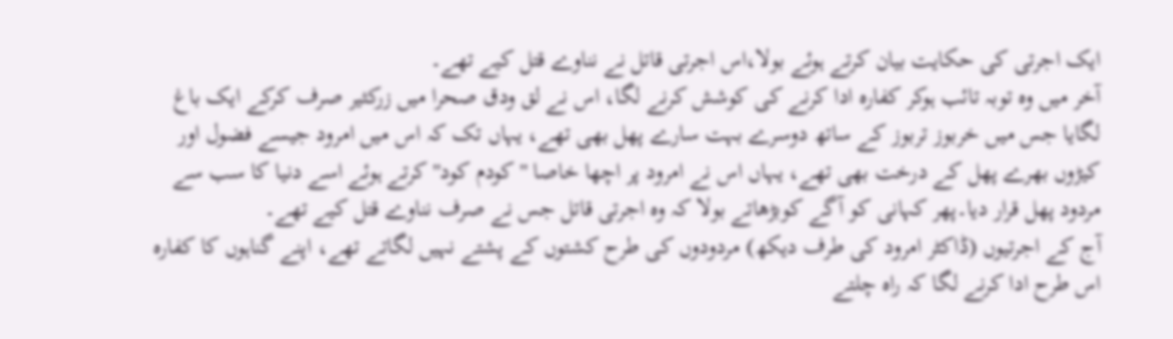ایک اجرتی کی حکایت بیان کرتے ہوئے بولا،اس اجرتی قاتل نے نناوے قتل کیے تھے۔
آخر میں وہ توبہ تائب ہوکر کفارہ ادا کرنے کی کوشش کرنے لگا، اس نے لق ودق صحرا میں زرکثیر صرف کرکے ایک باغ لگایا جس میں خربوز تربوز کے ساتھ دوسرے بہت سارے پھل بھی تھے، یہاں تک کہ اس میں امرود جیسے فضول اور کیڑوں بھرے پھل کے درخت بھی تھے، یہاں اس نے امرود پر اچھا خاصا ''کودم کود'' کرتے ہوئے اسے دنیا کا سب سے مردود پھل قرار دیا۔پھر کہانی کو آگے کوبڑھاتے بولا کہ وہ اجرتی قاتل جس نے صرف نناوے قتل کیے تھے۔
آج کے اجرتیوں (ڈاکٹر امرود کی طرف دیکھ) مردودوں کی طرح کشتوں کے پشتے نہیں لگاتے تھے، اپنے گناہوں کا کفارہ اس طرح ادا کرنے لگا کہ راہ چلتے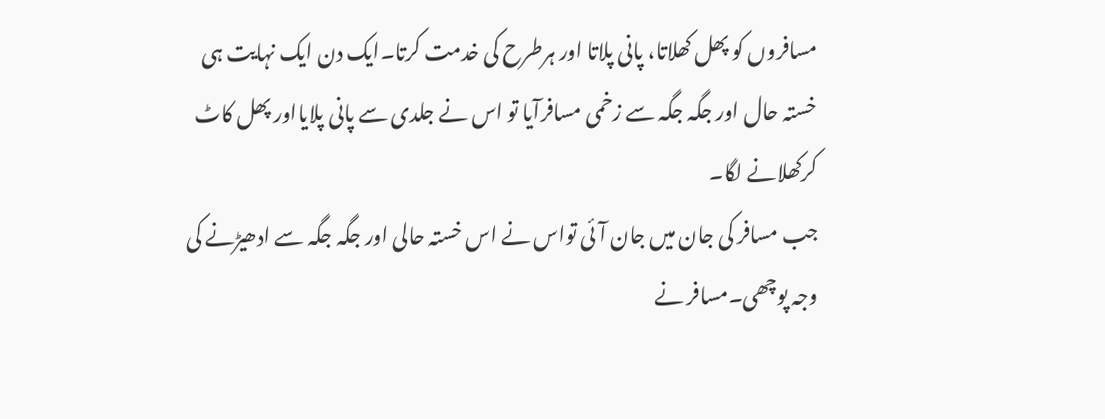مسافروں کو پھل کھلاتا، پانی پلاتا اور ہرطرح کی خدمت کرتا۔ایک دن ایک نہایت ہی خستہ حال اور جگہ جگہ سے زخمی مسافرآیا تو اس نے جلدی سے پانی پلایااور پھل کاٹ کرکھلانے لگا۔
جب مسافر کی جان میں جان آئی تواس نے اس خستہ حالی اور جگہ جگہ سے ادھیڑنے کی وجہ پوچھی۔مسافر نے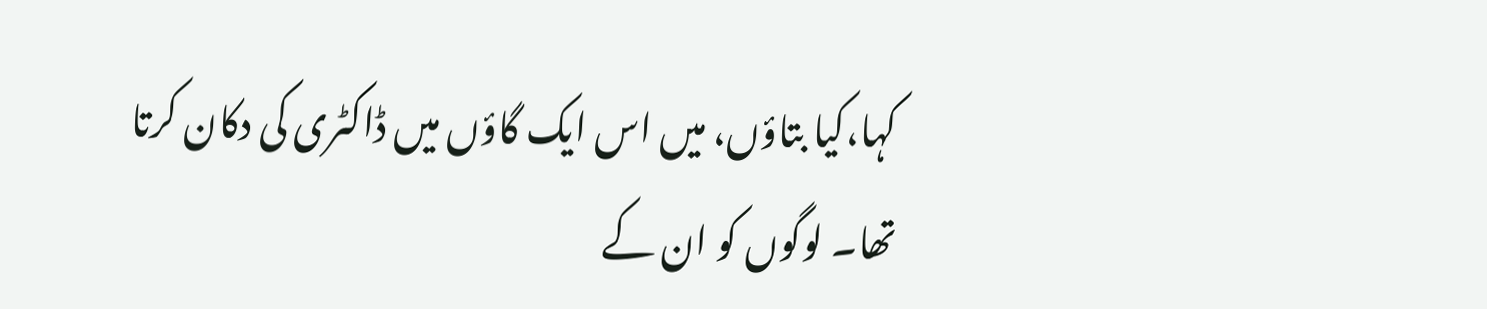کہا،کیا بتاؤں، میں اس ایک گاؤں میں ڈاکٹری کی دکان کرتا تھا۔ لوگوں کو ان کے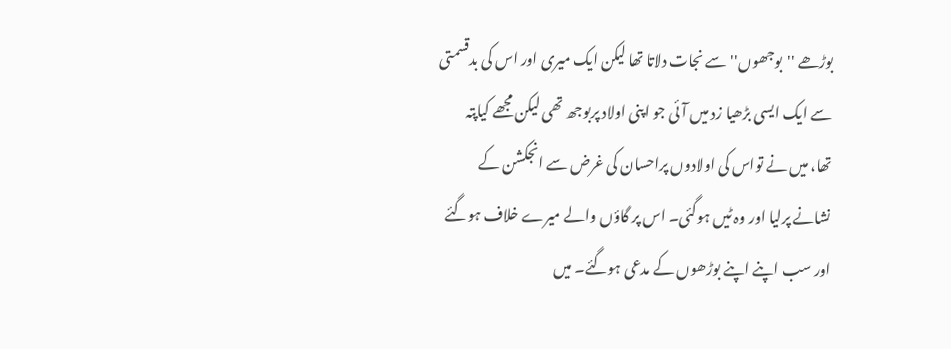بوڑھے ''بوجھوں'' سے نجات دلاتا تھا لیکن ایک میری اور اس کی بدقسمتی سے ایک ایسی بڑھیا زد میں آئی جو اپنی اولاد پربوجھ تھی لیکن مجھے کیاپتہ تھا، میں نے تواس کی اولادوں پراحسان کی غرض سے انجکشن کے نشانے پرلیا اور وہ ٹیں ہوگئی۔ اس پر گاؤں والے میرے خلاف ہوگئے اور سب اپنے اپنے بوڑھوں کے مدعی ہوگئے۔ میں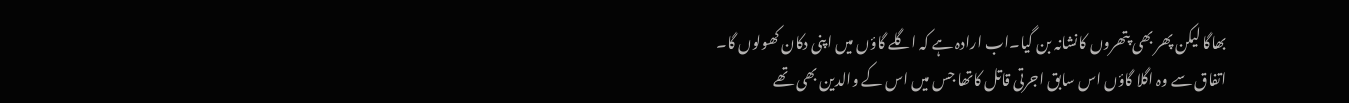بھاگا لیکن پھر بھی پتھروں کانشانہ بن گیا۔اب ارادہ ہے کہ اگلے گاؤں میں اپنی دکان کھولوں گا۔
اتفاق سے وہ اگلا گاؤں اس سابق اجرتی قاتل کاتھا جس میں اس کے والدین بھی تھے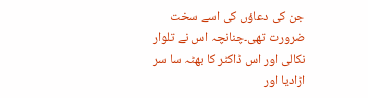جن کی دعاؤں کی اسے سخت ضرورت تھی۔چنانچہ اس نے تلوار نکالی اور اس ڈاکٹر کا بھٹہ سا سر اڑادیا اور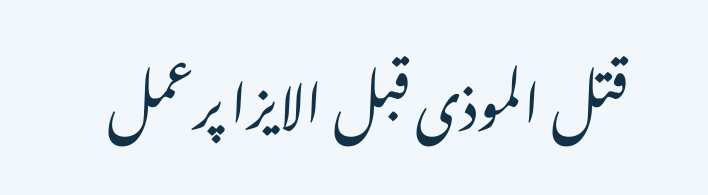قتل الموذی قبل الایزا پرعمل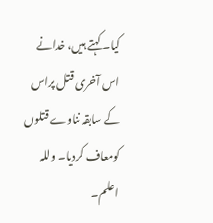کیا۔ کہتے ہیں، خدانے اس آخری قتل پراس کے سابقہ نناوے قتلوں کومعاف کردیا۔ وللہ اعلم۔